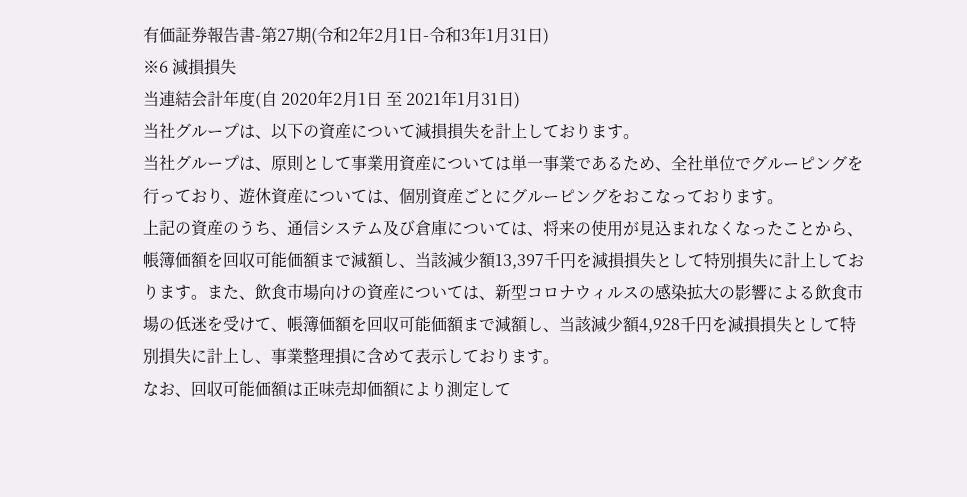有価証券報告書-第27期(令和2年2月1日-令和3年1月31日)
※6 減損損失
当連結会計年度(自 2020年2月1日 至 2021年1月31日)
当社グループは、以下の資産について減損損失を計上しております。
当社グループは、原則として事業用資産については単一事業であるため、全社単位でグルーピングを行っており、遊休資産については、個別資産ごとにグルーピングをおこなっております。
上記の資産のうち、通信システム及び倉庫については、将来の使用が見込まれなくなったことから、帳簿価額を回収可能価額まで減額し、当該減少額13,397千円を減損損失として特別損失に計上しております。また、飲食市場向けの資産については、新型コロナウィルスの感染拡大の影響による飲食市場の低迷を受けて、帳簿価額を回収可能価額まで減額し、当該減少額4,928千円を減損損失として特別損失に計上し、事業整理損に含めて表示しております。
なお、回収可能価額は正味売却価額により測定して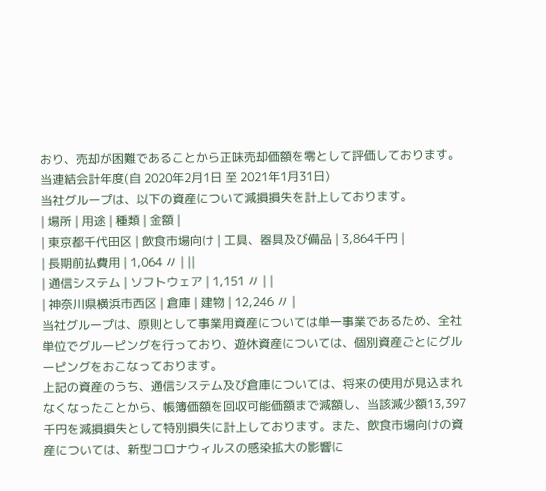おり、売却が困難であることから正味売却価額を零として評価しております。
当連結会計年度(自 2020年2月1日 至 2021年1月31日)
当社グループは、以下の資産について減損損失を計上しております。
| 場所 | 用途 | 種類 | 金額 |
| 東京都千代田区 | 飲食市場向け | 工具、器具及び備品 | 3,864千円 |
| 長期前払費用 | 1,064 〃 | ||
| 通信システム | ソフトウェア | 1,151 〃 | |
| 神奈川県横浜市西区 | 倉庫 | 建物 | 12,246 〃 |
当社グループは、原則として事業用資産については単一事業であるため、全社単位でグルーピングを行っており、遊休資産については、個別資産ごとにグルーピングをおこなっております。
上記の資産のうち、通信システム及び倉庫については、将来の使用が見込まれなくなったことから、帳簿価額を回収可能価額まで減額し、当該減少額13,397千円を減損損失として特別損失に計上しております。また、飲食市場向けの資産については、新型コロナウィルスの感染拡大の影響に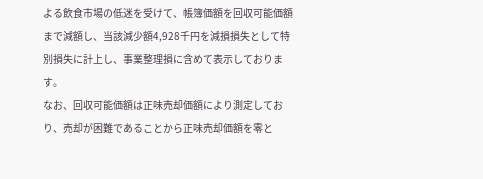よる飲食市場の低迷を受けて、帳簿価額を回収可能価額まで減額し、当該減少額4,928千円を減損損失として特別損失に計上し、事業整理損に含めて表示しております。
なお、回収可能価額は正味売却価額により測定しており、売却が困難であることから正味売却価額を零と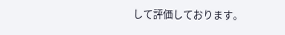して評価しております。